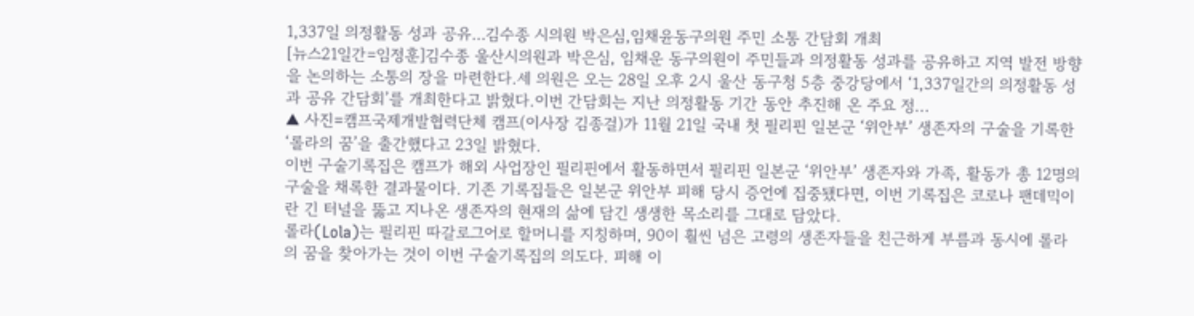1,337일 의정활동 성과 공유…김수종 시의원 박은심,임채윤동구의원 주민 소통 간담회 개최
[뉴스21일간=임정훈]김수종 울산시의원과 박은심, 임채운 동구의원이 주민들과 의정활동 성과를 공유하고 지역 발전 방향을 논의하는 소통의 장을 마련한다.세 의원은 오는 28일 오후 2시 울산 동구청 5층 중강당에서 ‘1,337일간의 의정활동 성과 공유 간담회’를 개최한다고 밝혔다.이번 간담회는 지난 의정활동 기간 동안 추진해 온 주요 정...
▲ 사진=캠프국제개발협력단체 캠프(이사장 김종걸)가 11월 21일 국내 첫 필리핀 일본군 ‘위안부’ 생존자의 구술을 기록한 ‘롤라의 꿈’을 출간했다고 23일 밝혔다.
이번 구술기록집은 캠프가 해외 사업장인 필리핀에서 활동하면서 필리핀 일본군 ‘위안부’ 생존자와 가족, 활동가 총 12명의 구술을 채록한 결과물이다. 기존 기록집들은 일본군 위안부 피해 당시 증언에 집중됐다면, 이번 기록집은 코로나 팬데믹이란 긴 터널을 뚫고 지나온 생존자의 현재의 삶에 담긴 생생한 목소리를 그대로 담았다.
롤라(Lola)는 필리핀 따갈로그어로 할머니를 지칭하며, 90이 훨씬 넘은 고령의 생존자들을 친근하게 부름과 동시에 롤라의 꿈을 찾아가는 것이 이번 구술기록집의 의도다. 피해 이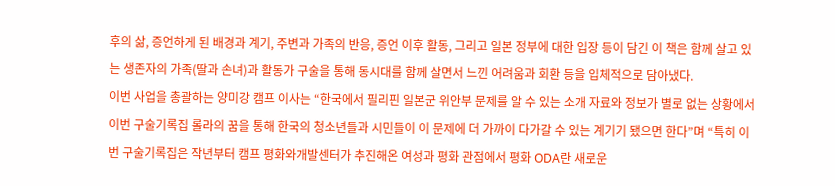후의 삶, 증언하게 된 배경과 계기, 주변과 가족의 반응, 증언 이후 활동, 그리고 일본 정부에 대한 입장 등이 담긴 이 책은 함께 살고 있는 생존자의 가족(딸과 손녀)과 활동가 구술을 통해 동시대를 함께 살면서 느낀 어려움과 회환 등을 입체적으로 담아냈다.
이번 사업을 총괄하는 양미강 캠프 이사는 “한국에서 필리핀 일본군 위안부 문제를 알 수 있는 소개 자료와 정보가 별로 없는 상황에서 이번 구술기록집 롤라의 꿈을 통해 한국의 청소년들과 시민들이 이 문제에 더 가까이 다가갈 수 있는 계기기 됐으면 한다”며 “특히 이번 구술기록집은 작년부터 캠프 평화와개발센터가 추진해온 여성과 평화 관점에서 평화 ODA란 새로운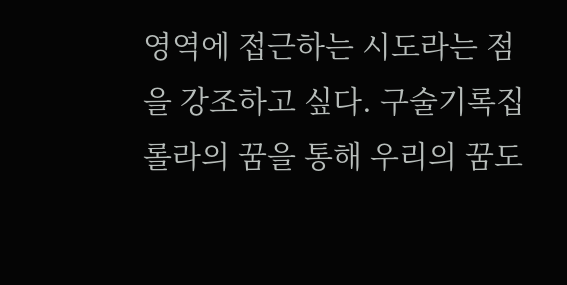영역에 접근하는 시도라는 점을 강조하고 싶다. 구술기록집 롤라의 꿈을 통해 우리의 꿈도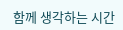함께 생각하는 시간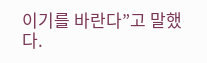이기를 바란다”고 말했다.